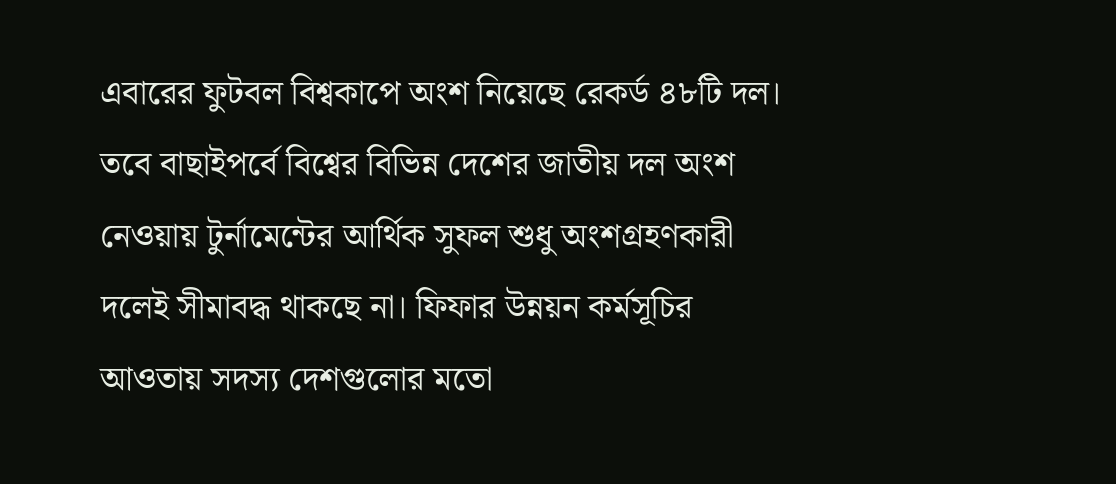এবারের ফুটবল বিশ্বকাপে অংশ নিয়েছে রেকর্ড ৪৮টি দল। তবে বাছাইপর্বে বিশ্বের বিভিন্ন দেশের জাতীয় দল অংশ নেওয়ায় টুর্নামেন্টের আর্থিক সুফল শুধু অংশগ্রহণকারী দলেই সীমাবদ্ধ থাকছে না। ফিফার উন্নয়ন কর্মসূচির আওতায় সদস্য দেশগুলোর মতো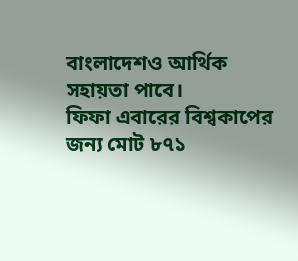বাংলাদেশও আর্থিক সহায়তা পাবে।
ফিফা এবারের বিশ্বকাপের জন্য মোট ৮৭১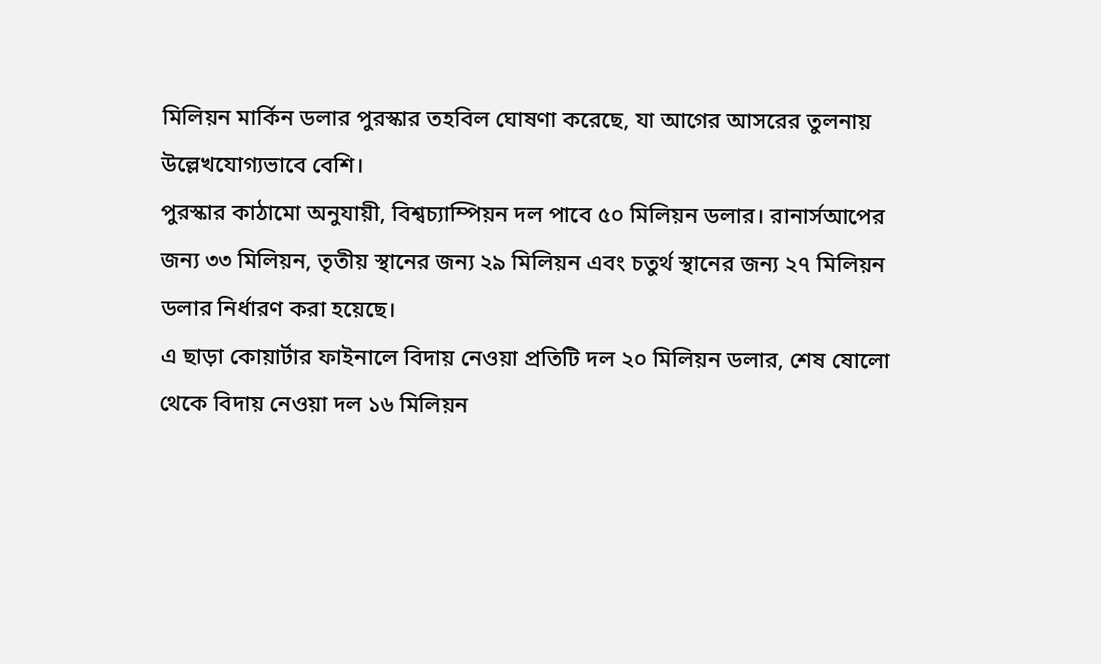মিলিয়ন মার্কিন ডলার পুরস্কার তহবিল ঘোষণা করেছে, যা আগের আসরের তুলনায় উল্লেখযোগ্যভাবে বেশি।
পুরস্কার কাঠামো অনুযায়ী, বিশ্বচ্যাম্পিয়ন দল পাবে ৫০ মিলিয়ন ডলার। রানার্সআপের জন্য ৩৩ মিলিয়ন, তৃতীয় স্থানের জন্য ২৯ মিলিয়ন এবং চতুর্থ স্থানের জন্য ২৭ মিলিয়ন ডলার নির্ধারণ করা হয়েছে।
এ ছাড়া কোয়ার্টার ফাইনালে বিদায় নেওয়া প্রতিটি দল ২০ মিলিয়ন ডলার, শেষ ষোলো থেকে বিদায় নেওয়া দল ১৬ মিলিয়ন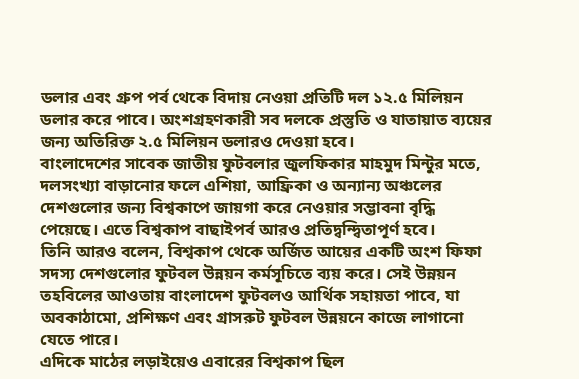ডলার এবং গ্রুপ পর্ব থেকে বিদায় নেওয়া প্রতিটি দল ১২.৫ মিলিয়ন ডলার করে পাবে। অংশগ্রহণকারী সব দলকে প্রস্তুতি ও যাতায়াত ব্যয়ের জন্য অতিরিক্ত ২.৫ মিলিয়ন ডলারও দেওয়া হবে।
বাংলাদেশের সাবেক জাতীয় ফুটবলার জুলফিকার মাহমুদ মিন্টুর মতে, দলসংখ্যা বাড়ানোর ফলে এশিয়া, আফ্রিকা ও অন্যান্য অঞ্চলের দেশগুলোর জন্য বিশ্বকাপে জায়গা করে নেওয়ার সম্ভাবনা বৃদ্ধি পেয়েছে। এতে বিশ্বকাপ বাছাইপর্ব আরও প্রতিদ্বন্দ্বিতাপূর্ণ হবে।
তিনি আরও বলেন, বিশ্বকাপ থেকে অর্জিত আয়ের একটি অংশ ফিফা সদস্য দেশগুলোর ফুটবল উন্নয়ন কর্মসূচিতে ব্যয় করে। সেই উন্নয়ন তহবিলের আওতায় বাংলাদেশ ফুটবলও আর্থিক সহায়তা পাবে, যা অবকাঠামো, প্রশিক্ষণ এবং গ্রাসরুট ফুটবল উন্নয়নে কাজে লাগানো যেতে পারে।
এদিকে মাঠের লড়াইয়েও এবারের বিশ্বকাপ ছিল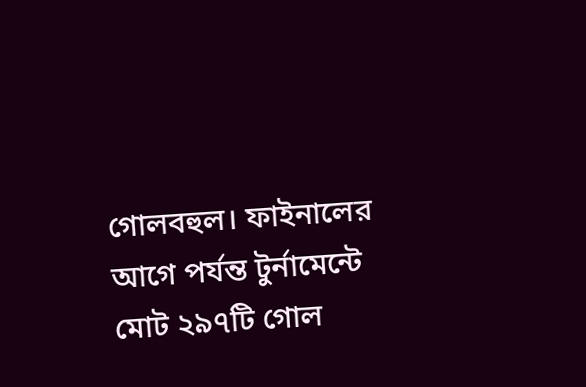গোলবহুল। ফাইনালের আগে পর্যন্ত টুর্নামেন্টে মোট ২৯৭টি গোল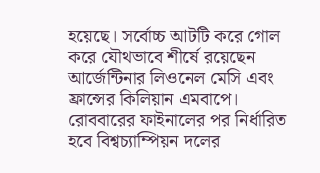হয়েছে। সর্বোচ্চ আটটি করে গোল করে যৌথভাবে শীর্ষে রয়েছেন আর্জেন্টিনার লিওনেল মেসি এবং ফ্রান্সের কিলিয়ান এমবাপে।
রোববারের ফাইনালের পর নির্ধারিত হবে বিশ্বচ্যাম্পিয়ন দলের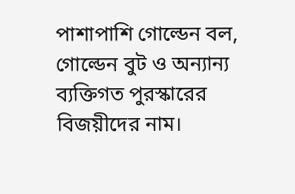পাশাপাশি গোল্ডেন বল, গোল্ডেন বুট ও অন্যান্য ব্যক্তিগত পুরস্কারের বিজয়ীদের নাম।